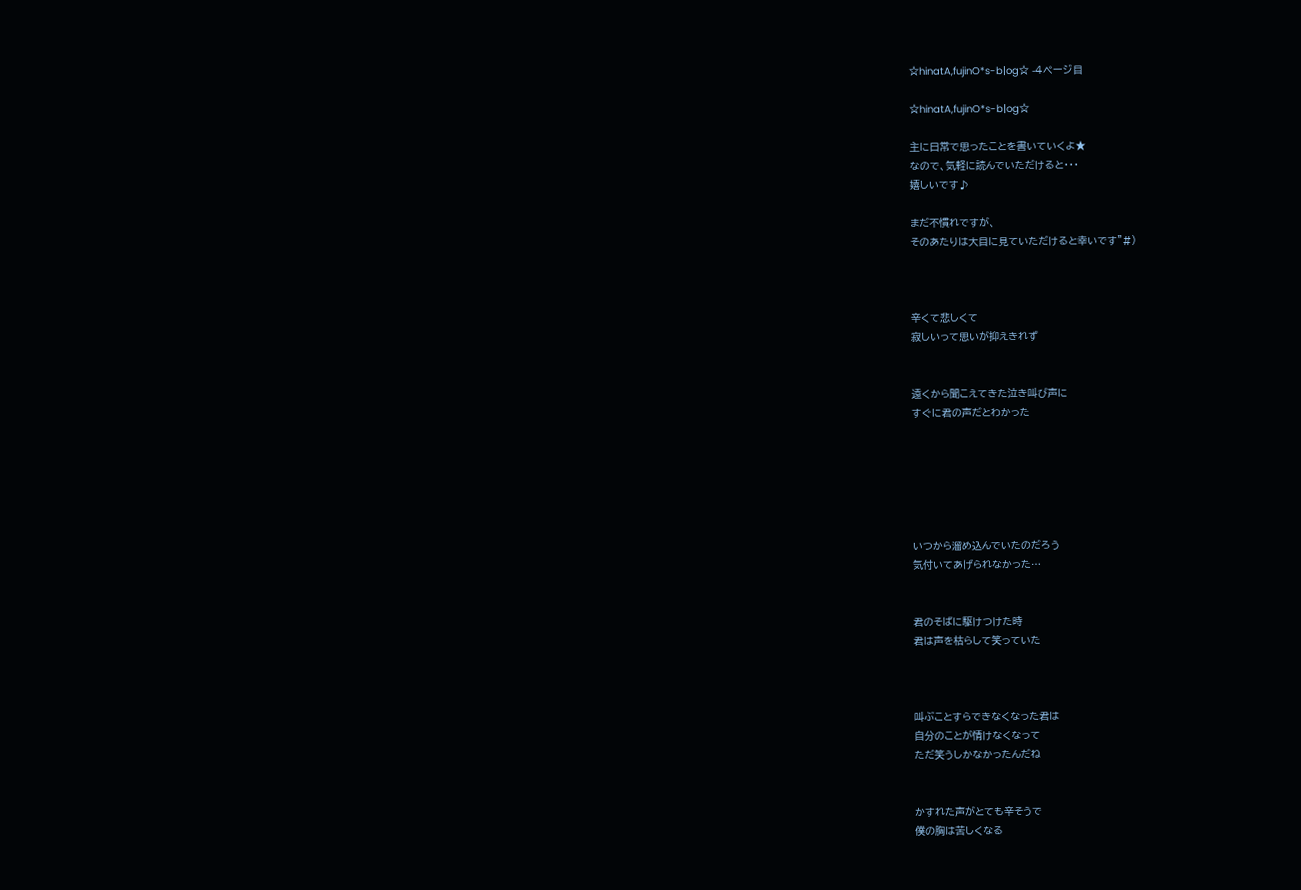☆hinatA,fujinO*s-b|og☆ -4ページ目

☆hinatA,fujinO*s-b|og☆

主に日常で思ったことを書いていくよ★
なので、気軽に読んでいただけると・・・
嬉しいです♪

まだ不慣れですが、
そのあたりは大目に見ていただけると幸いです”#)



辛くて悲しくて
寂しいって思いが抑えきれず


遠くから聞こえてきた泣き叫び声に
すぐに君の声だとわかった






いつから溜め込んでいたのだろう
気付いてあげられなかった…


君のそばに駆けつけた時
君は声を枯らして笑っていた



叫ぶことすらできなくなった君は
自分のことが情けなくなって
ただ笑うしかなかったんだね


かすれた声がとても辛そうで
僕の胸は苦しくなる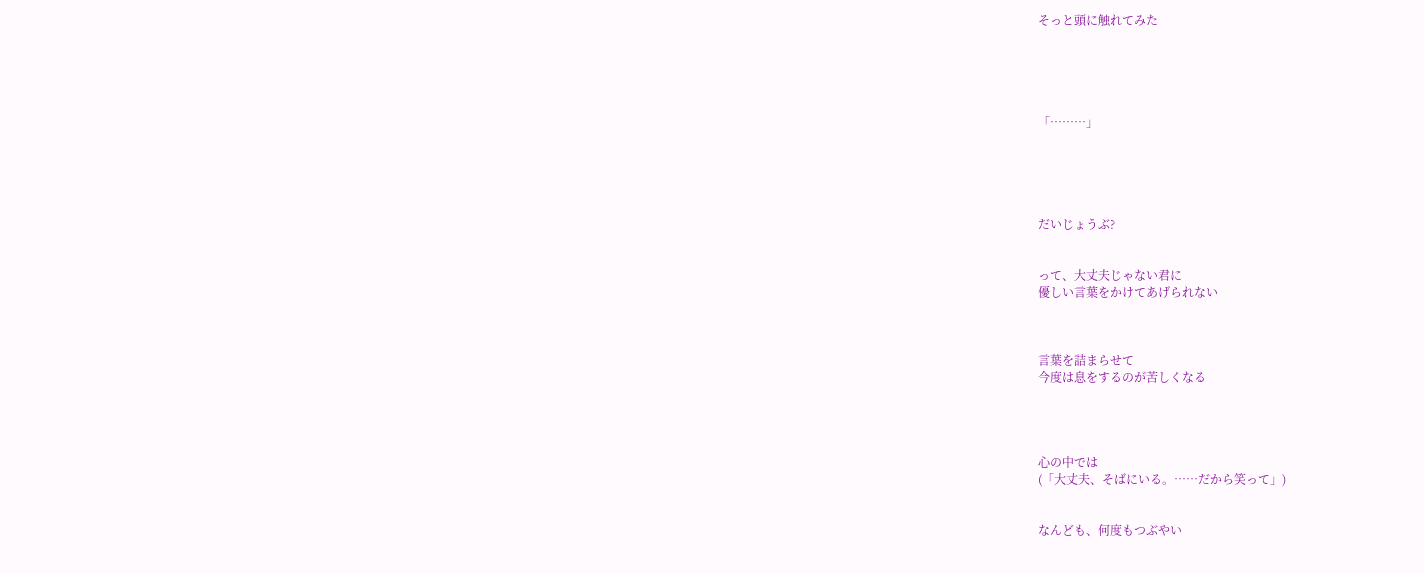そっと頭に触れてみた





「………」





だいじょうぶ?


って、大丈夫じゃない君に
優しい言葉をかけてあげられない



言葉を詰まらせて
今度は息をするのが苦しくなる




心の中では
(「大丈夫、そばにいる。……だから笑って」)


なんども、何度もつぶやい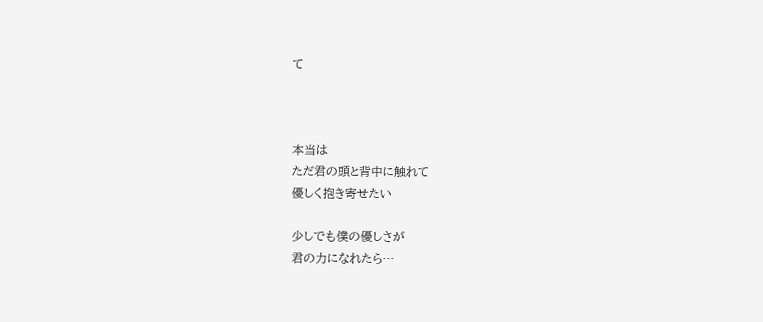て



本当は
ただ君の頭と背中に触れて
優しく抱き寄せたい

少しでも僕の優しさが
君の力になれたら…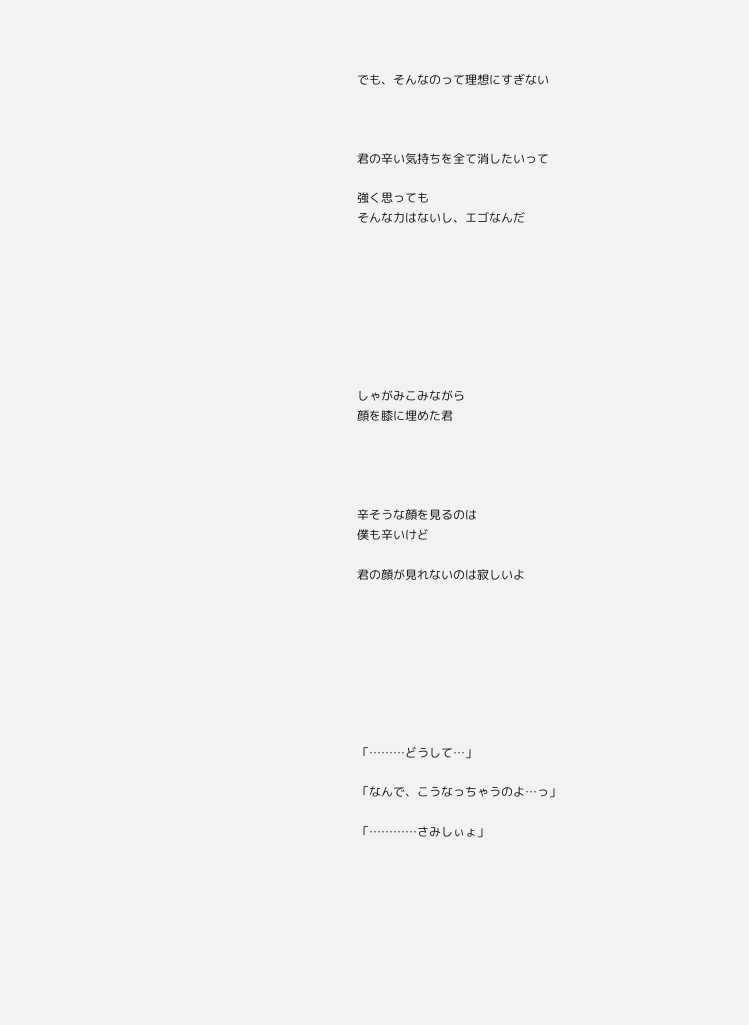でも、そんなのって理想にすぎない



君の辛い気持ちを全て消したいって

強く思っても
そんな力はないし、エゴなんだ








しゃがみこみながら
顔を膝に埋めた君




辛そうな顔を見るのは
僕も辛いけど

君の顔が見れないのは寂しいよ








「………どうして…」

「なんで、こうなっちゃうのよ…っ」

「…………さみしぃょ」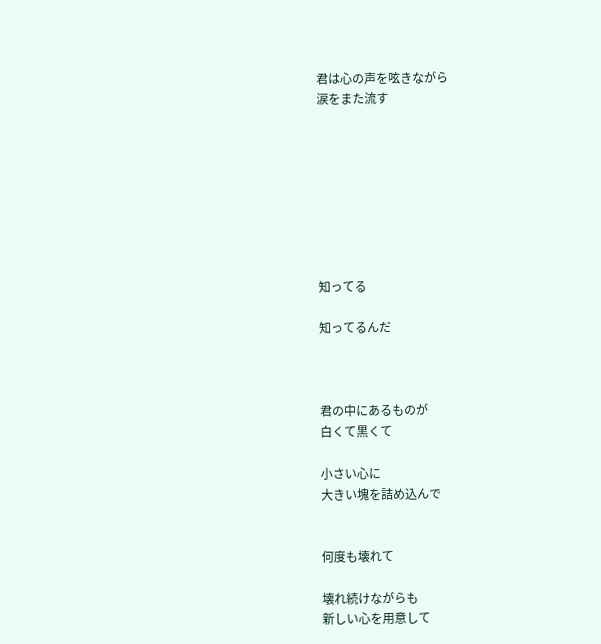君は心の声を呟きながら
涙をまた流す








知ってる

知ってるんだ



君の中にあるものが
白くて黒くて

小さい心に
大きい塊を詰め込んで


何度も壊れて

壊れ続けながらも
新しい心を用意して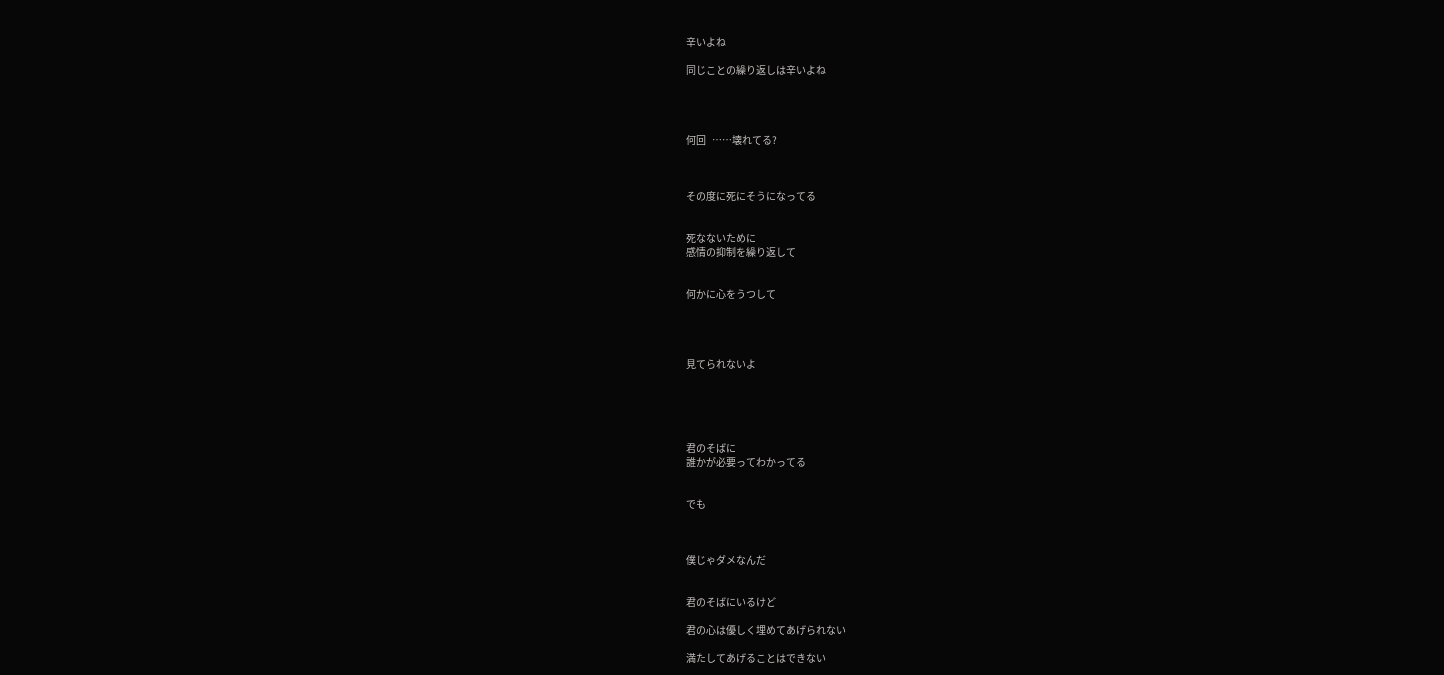辛いよね

同じことの繰り返しは辛いよね




何回   ……壊れてる?



その度に死にそうになってる


死なないために
感情の抑制を繰り返して


何かに心をうつして




見てられないよ





君のそばに
誰かが必要ってわかってる


でも



僕じゃダメなんだ


君のそばにいるけど

君の心は優しく埋めてあげられない

満たしてあげることはできない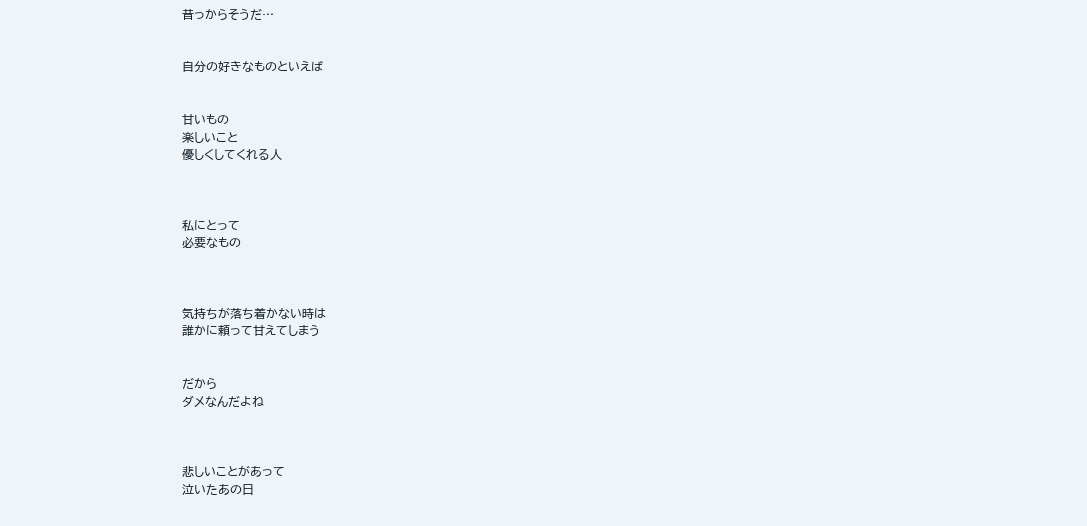昔っからそうだ…


自分の好きなものといえば


甘いもの
楽しいこと
優しくしてくれる人



私にとって
必要なもの



気持ちが落ち着かない時は
誰かに頼って甘えてしまう


だから
ダメなんだよね



悲しいことがあって
泣いたあの日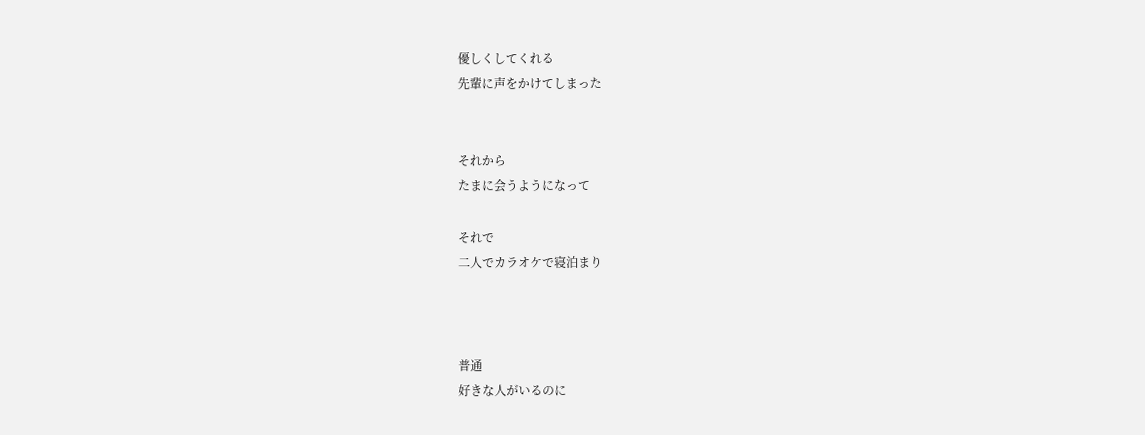優しくしてくれる
先輩に声をかけてしまった


それから
たまに会うようになって

それで
二人でカラオケで寝泊まり



普通
好きな人がいるのに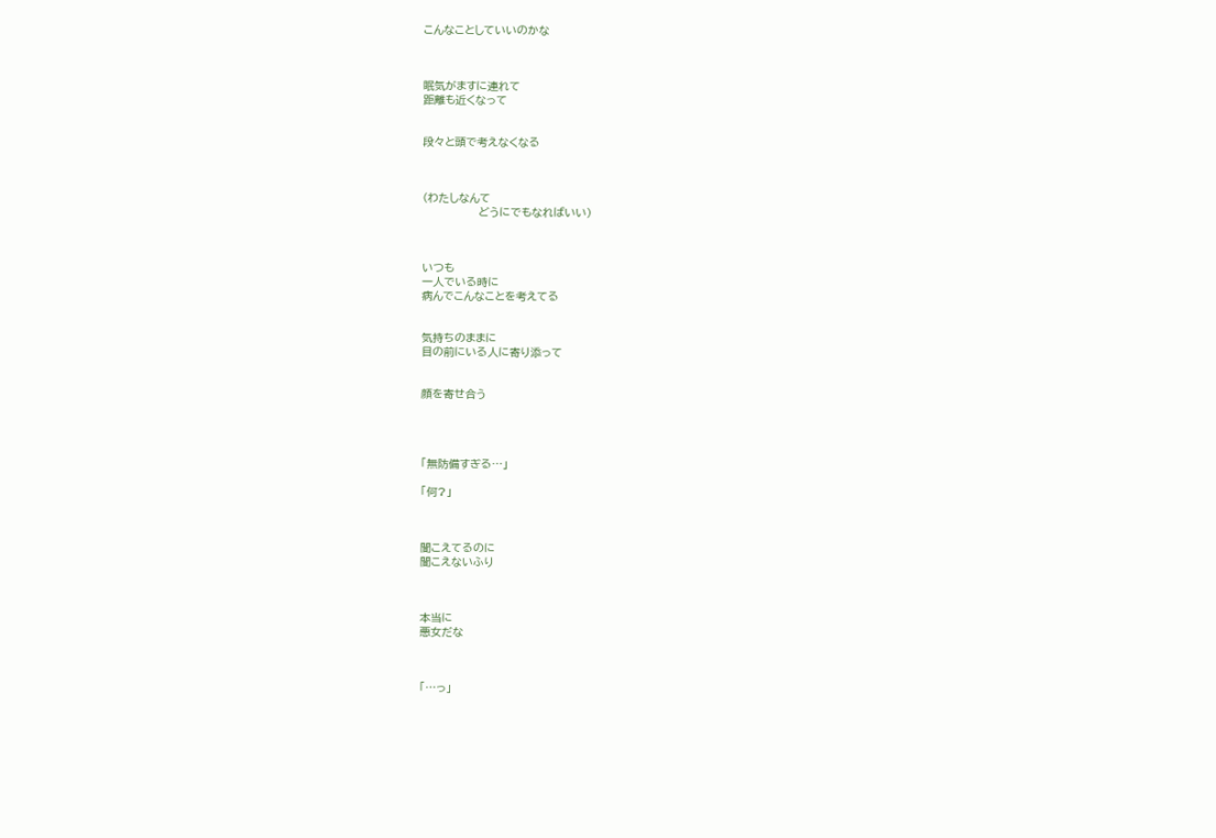こんなことしていいのかな



眠気がますに連れて
距離も近くなって


段々と頭で考えなくなる



(わたしなんて
              どうにでもなればいい)



いつも
一人でいる時に
病んでこんなことを考えてる


気持ちのままに
目の前にいる人に寄り添って


顔を寄せ合う




「無防備すぎる…」

「何?」



聞こえてるのに
聞こえないふり



本当に
悪女だな



「…っ」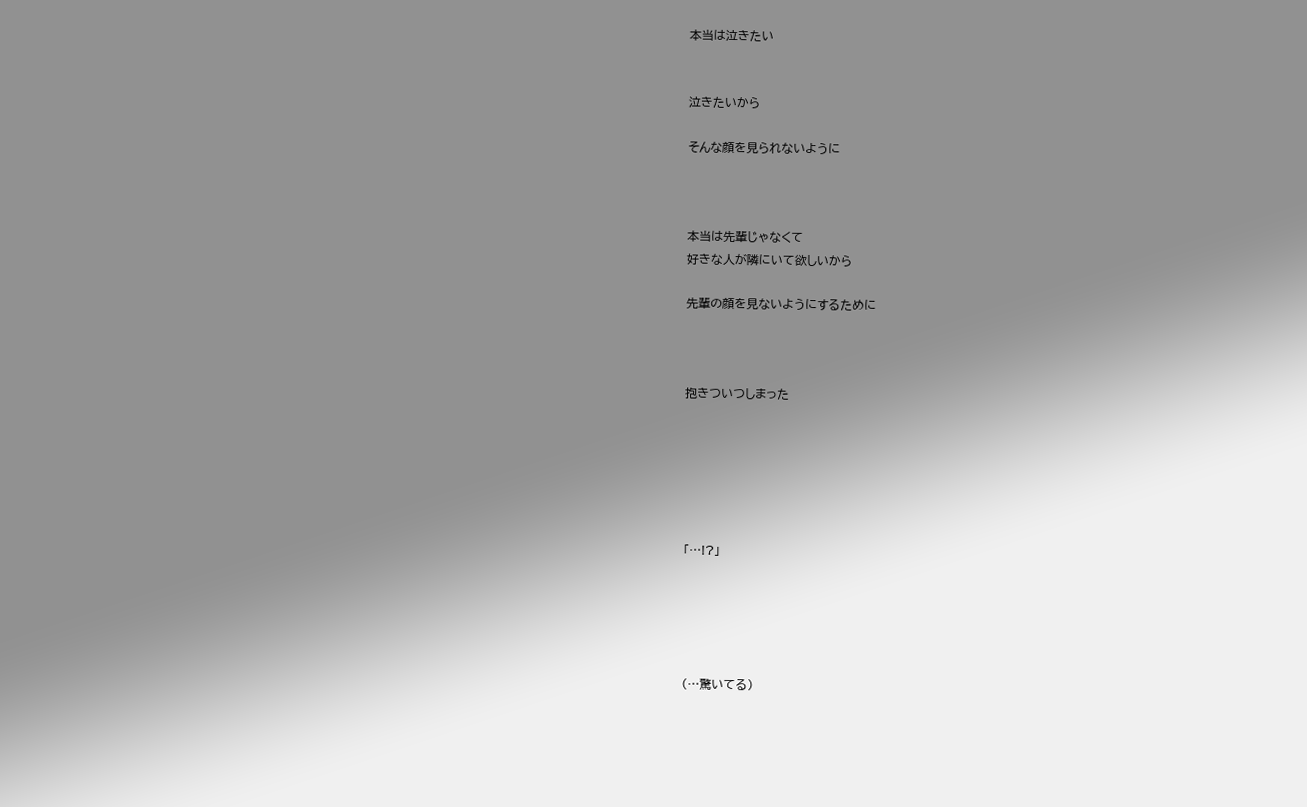本当は泣きたい


泣きたいから

そんな顔を見られないように



本当は先輩じゃなくて
好きな人が隣にいて欲しいから

先輩の顔を見ないようにするために



抱きついつしまった






「…!?」





(…驚いてる)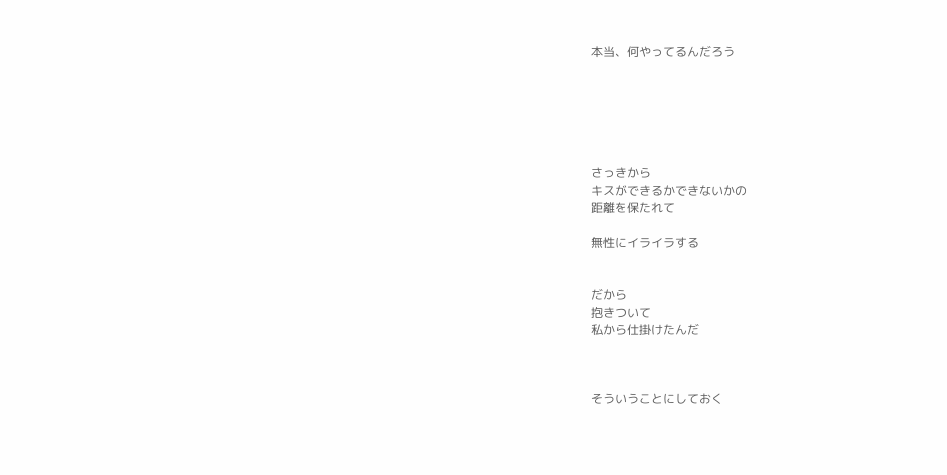本当、何やってるんだろう






さっきから
キスができるかできないかの
距離を保たれて

無性にイライラする


だから
抱きついて
私から仕掛けたんだ



そういうことにしておく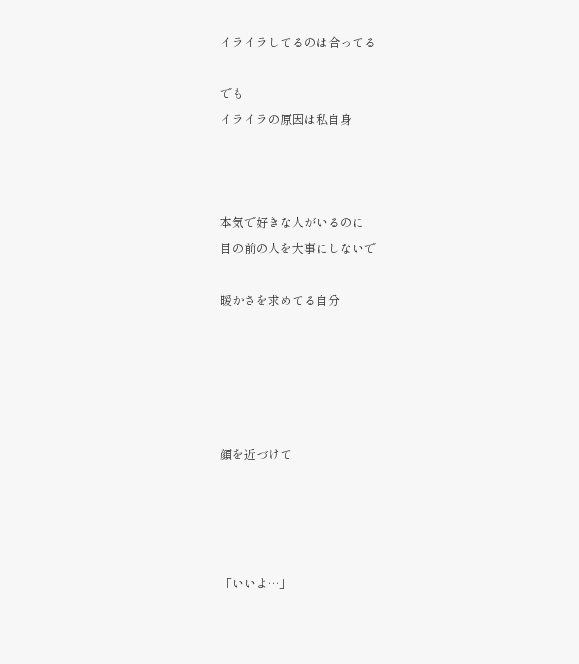イライラしてるのは合ってる

でも
イライラの原因は私自身



本気で好きな人がいるのに
目の前の人を大事にしないで

暖かさを求めてる自分





顔を近づけて




「いいよ…」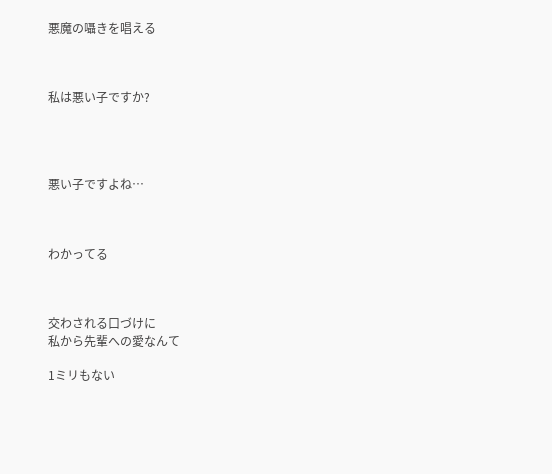悪魔の囁きを唱える



私は悪い子ですか?




悪い子ですよね…



わかってる



交わされる口づけに
私から先輩への愛なんて

1ミリもない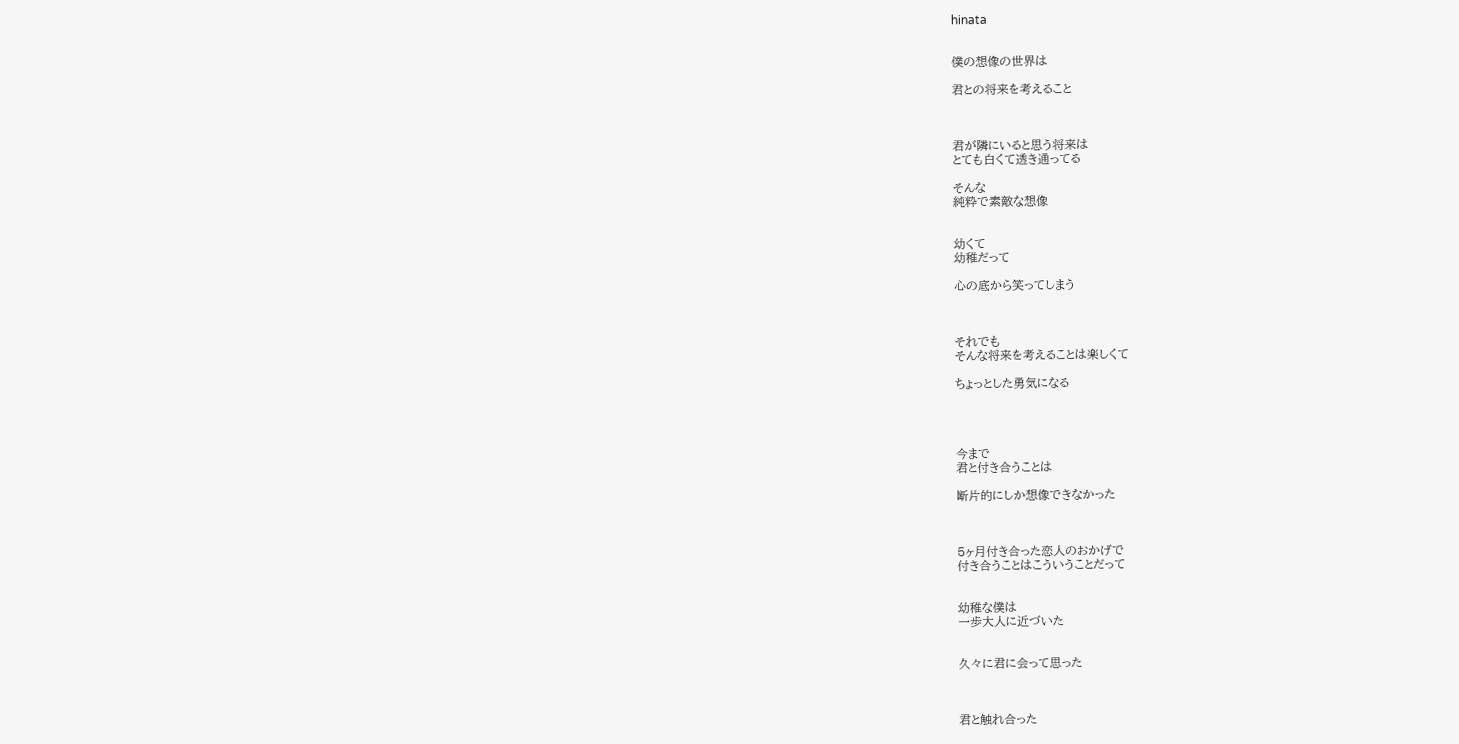hinata


僕の想像の世界は

君との将来を考えること



君が隣にいると思う将来は
とても白くて透き通ってる

そんな
純粋で素敵な想像


幼くて
幼稚だって

心の底から笑ってしまう



それでも
そんな将来を考えることは楽しくて

ちょっとした勇気になる




今まで
君と付き合うことは

断片的にしか想像できなかった



5ヶ月付き合った恋人のおかげで
付き合うことはこういうことだって


幼稚な僕は
一歩大人に近づいた


久々に君に会って思った



君と触れ合った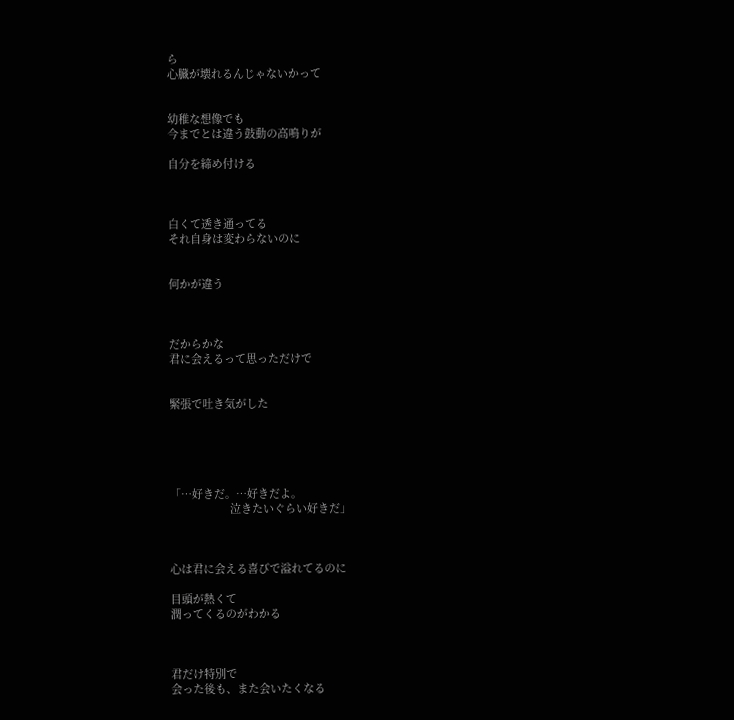ら
心臓が壊れるんじゃないかって


幼稚な想像でも
今までとは違う鼓動の高鳴りが

自分を締め付ける



白くて透き通ってる
それ自身は変わらないのに


何かが違う



だからかな
君に会えるって思っただけで


緊張で吐き気がした





「…好きだ。…好きだよ。
                    泣きたいぐらい好きだ」



心は君に会える喜びで溢れてるのに

目頭が熱くて
潤ってくるのがわかる



君だけ特別で
会った後も、また会いたくなる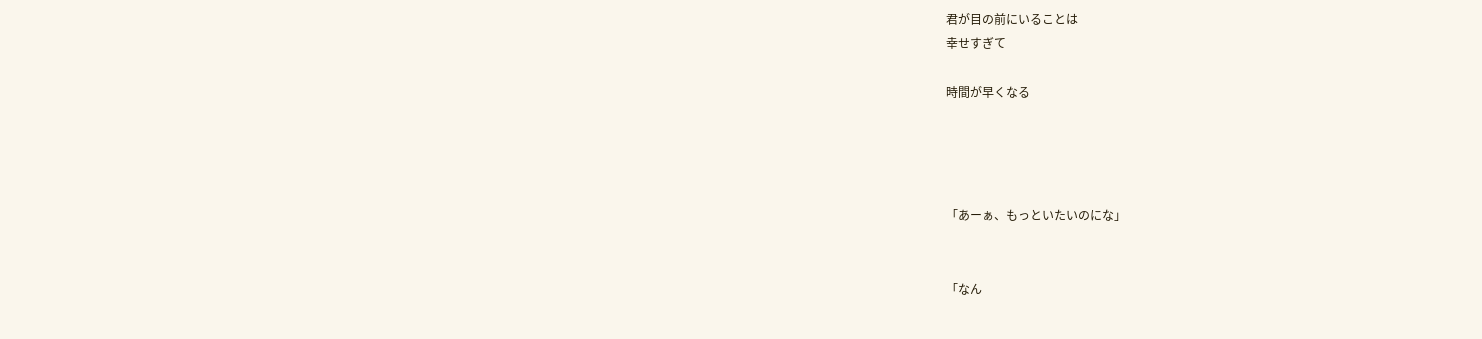君が目の前にいることは
幸せすぎて

時間が早くなる




「あーぁ、もっといたいのにな」


「なん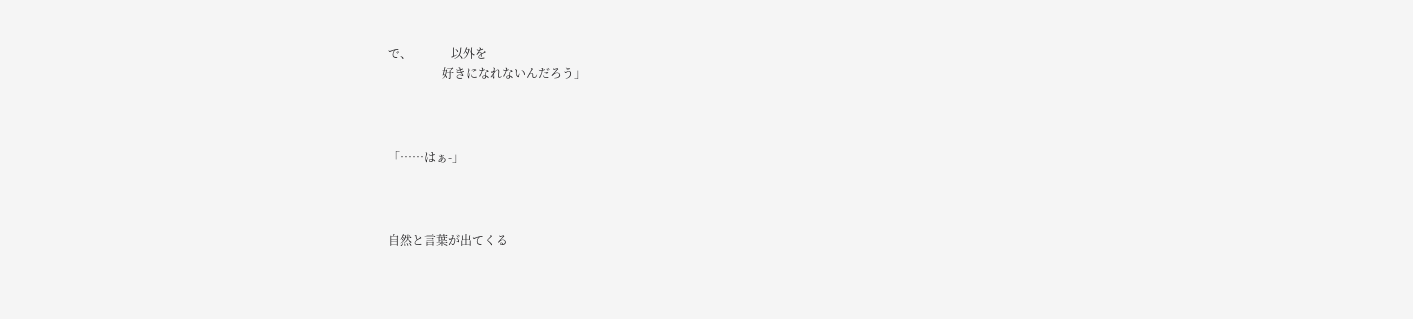で、             以外を
                  好きになれないんだろう」



「……はぁ-」



自然と言葉が出てくる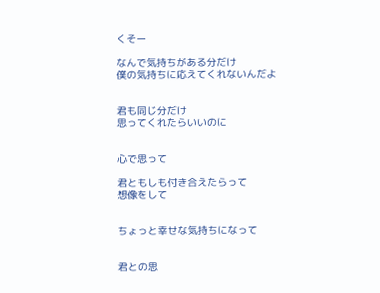くそー

なんで気持ちがある分だけ
僕の気持ちに応えてくれないんだよ


君も同じ分だけ
思ってくれたらいいのに


心で思って

君ともしも付き合えたらって
想像をして


ちょっと幸せな気持ちになって


君との思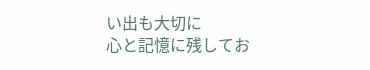い出も大切に
心と記憶に残してお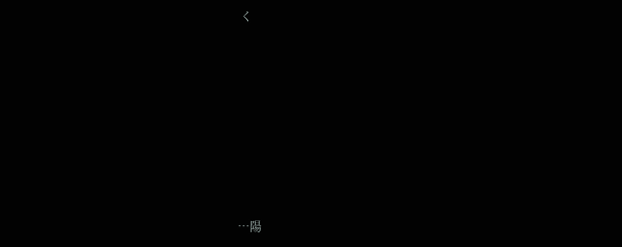く














…陽